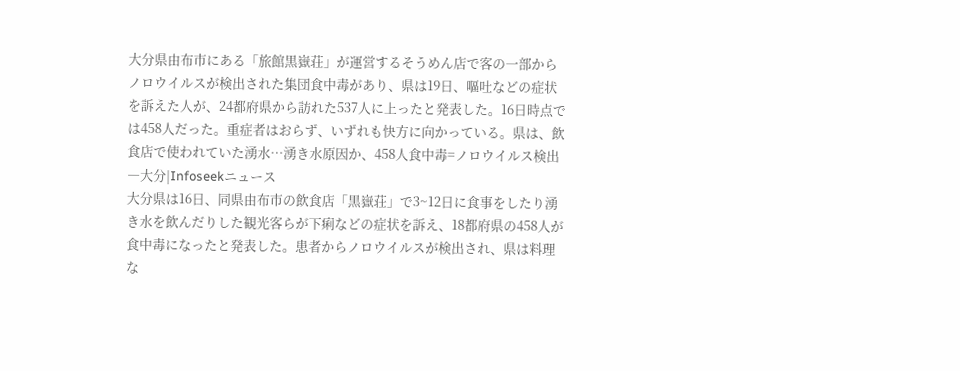大分県由布市にある「旅館黒嶽荘」が運営するそうめん店で客の一部からノロウイルスが検出された集団食中毒があり、県は19日、嘔吐などの症状を訴えた人が、24都府県から訪れた537人に上ったと発表した。16日時点では458人だった。重症者はおらず、いずれも快方に向かっている。県は、飲食店で使われていた湧水…湧き水原因か、458人食中毒=ノロウイルス検出―大分|Infoseekニュース
大分県は16日、同県由布市の飲食店「黒嶽荘」で3~12日に食事をしたり湧き水を飲んだりした観光客らが下痢などの症状を訴え、18都府県の458人が食中毒になったと発表した。患者からノロウイルスが検出され、県は料理な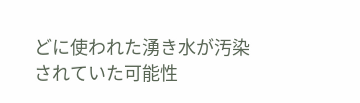どに使われた湧き水が汚染されていた可能性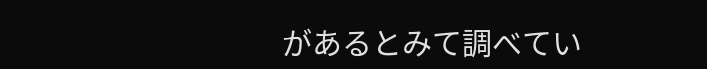があるとみて調べてい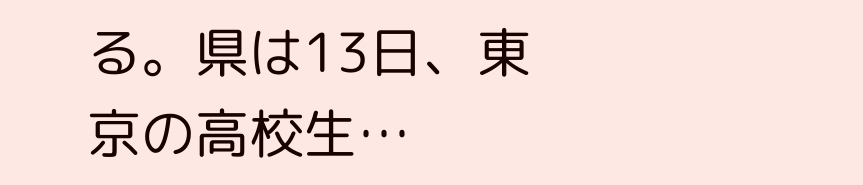る。県は13日、東京の高校生…